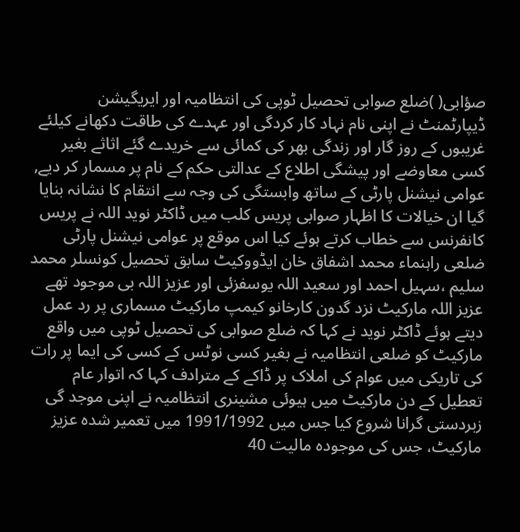صؤابی( )ضلع صوابی تحصیل ٹوپی کی انتظامیہ اور ایریگیشن ڈیپارٹمنٹ نے اپنی نام نہاد کار کردگی اور عہدے کی طاقت دکھانے کیلئے غریبوں کے روز گار اور زندگی بھر کی کمائی سے خریدے گئے اثاثے بغیر کسی معاوضے اور پیشگی اطلاع کے عدالتی حکم کے نام پر مسمار کر دیے, عوامی نیشنل پارٹی کے ساتھ وابستگی کی وجہ سے انتقام کا نشانہ بنایا گیا ان خیالات کا اظہار صوابی پریس کلب میں ڈاکٹر نوید اللہ نے پریس کانفرنس سے خطاب کرتے ہوئے کیا اس موقع پر عوامی نیشنل پارٹی ضلعی راہنماء محمد اشفاق خان ایڈووکیٹ سابق تحصیل کونسلر محمد سلیم ،سہیل احمد اور سعید اللہ یوسفزئی اور عزیز اللہ بی موجود تھے عزیز اللہ مارکیٹ نزد گدون کارخانو کیمپ مارکیٹ مسماری پر رد عمل دیتے ہوئے ڈاکٹر نوید نے کہا کہ ضلع صوابی کی تحصیل ٹوپی میں واقع مارکیٹ کو ضلعی انتظامیہ نے بغیر کسی نوٹس کے کسی کی ایما پر رات کی تاریکی میں عوام کی املاک پر ڈاکے کے مترادف کہا کہ اتوار عام تعطیل کے دن مارکیٹ میں ہیوئی مشینری انتظامیہ نے اپنی موجد گی زبردستی گرانا شروع کیا جس میں 1991/1992 میں تعمیر شدہ عزیز مارکیٹ، جس کی موجودہ مالیت 40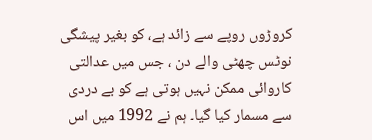کروڑوں روپے سے زائد ہے، کو بغیر پیشگی نوٹس چھٹی والے دن ، جس میں عدالتی کاروائی ممکن نہیں ہوتی ہے کو بے دردی سے مسمار کیا گیا۔ ہم نے 1992 میں اس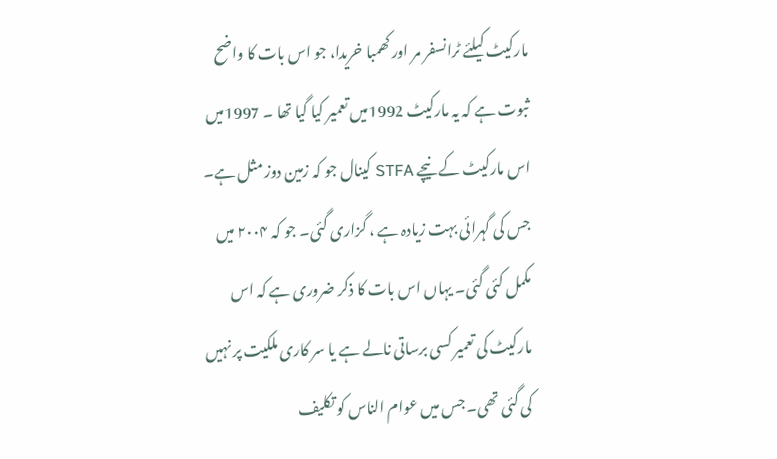مارکیٹ کیلئے ٹرانسفر مر اور کھمبا خریدا، جو اس بات کا واضح ثبوت ہے کہ یہ مارکیٹ 1992میں تعمیر کیا گیا تھا ۔ 1997میں اس مارکیٹ کے نیچے STFA کینال جو کہ زمین دوز مثل ہے۔ جس کی گہرائی بہت زیادہ ہے ، گزاری گئی۔ جو کہ ۲۰۰۴ میں مکمل کئی گئی۔ یہاں اس بات کا ذکر ضروری ہے کہ اس مارکیٹ کی تعمیر کسی برساتی نالے ہے یا سر کاری ملکیت پر نہیں کی گئی تھی۔ جس میں عوام الناس کو تکلیف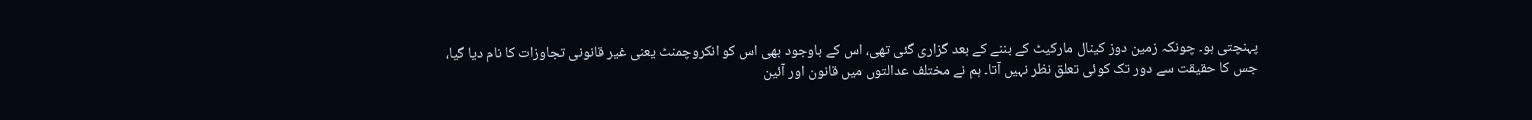پہنچتی ہو۔ چونکہ زمین دوز کینال مارکیٹ کے بننے کے بعد گزاری گئی تھی، اس کے باوجود بھی اس کو انکروچمنٹ یعنی غیر قانونی تجاوزات کا نام دیا گیا، جس کا حقیقت سے دور تک کوئی تعلق نظر نہیں آتا۔ ہم نے مختلف عدالتوں میں قانون اور آئین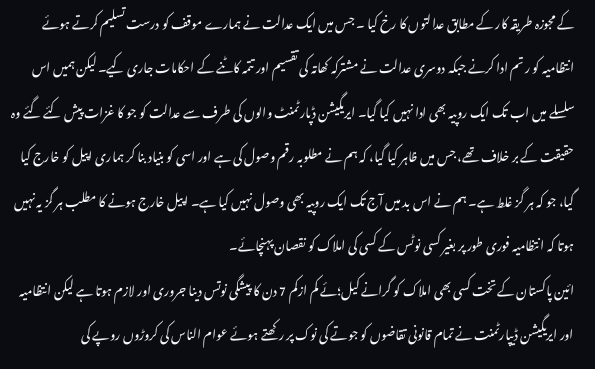کے مجوزہ طریقہ کار کے مطابق عدالتوں کا رخ کیا ۔ جس میں ایک عدالت نے ہمارے موقف کو درست تسلیم کرتے ہوئے انتظامیہ کو ر تم ادا کرنے جبکہ دوسری عدالت نے مشترکہ کھاتہ کی تقسیم اور تتمہ کاٹنے کے احکامات جاری کیے۔ لیکن ہمیں اس سلسلے میں اب تک ایک روپیہ بھی ادا نہیں کیا گیا۔ ایریگیشن ڈپارٹمنٹ والوں کی طرف سے عدالت کو جو کا غزات پیش کئے گئے وہ حقیقت کے بر خلاف تھے، جس میں ظاہر کیا گیا، کہ ہم نے مطلوبہ رقم وصول کی ہے اور اسی کو بنیاد بنا کر ہماری اپیل کو خارج کیا گیا، جو کہ ہر گز غلط ہے۔ ہم نے اس بد میں آج تک ایک روپیہ بھی وصول نہیں کیا ہے۔ اپیل خارج ہونے کا مطلب ہر گز یہ نہیں ہوتا کہ انتظامیہ فوری طور پر بغیر کسی نوٹس کے کسی کی املاک کو نقصان پہنچائے۔
ائین پاکستان کے تخت کسی بھی املاک کو گرانے کیل؛ئے کم ازکم 7 دن کا پیشگی نوتس دینا جروری اور لازم ہوتا ہے لیکن انتظامیہ اور ایریگیشن ڈیپارٹمنت نے تمام قانونی تقاضوں کو جوتے کی نوک پر رکھتے ہوئے عوام الناس کی کروڑوں روپے کی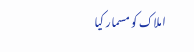املاک کو مسمار کیا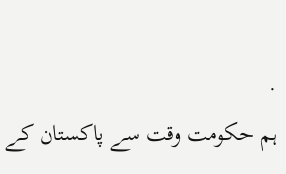.
ہم حکومت وقت سے پاکستان کے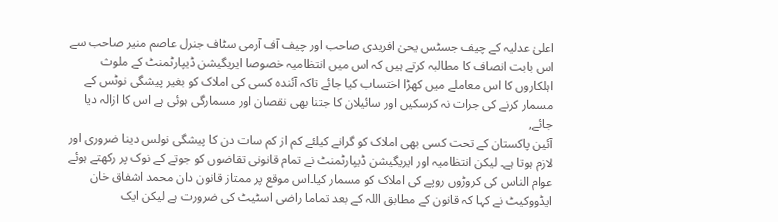اعلیٰ عدلیہ کے چیف جسٹس یحیٰ افریدی صاحب اور چیف آف آرمی سٹاف جنرل عاصم منیر صاحب سے اس بابت انصاف کا مطالبہ کرتے ہیں کہ اس میں انتظامیہ خصوصا ایریگیشن ڈیپارٹمنٹ کے ملوث اہلکاروں کا اس معاملے میں کھڑا اختساب کیا جائے تاکہ آئندہ کسی کی املاک کو بغیر پیشگی نوٹس کے مسمار کرنے کی جرات نہ کرسکیں اور سائیلان کا جتنا بھی نقصان اور مسمارگی ہوئی ہے اس کا ازالہ دیا جائے,
آئین پاکستان کے تحت کسی بھی املاک کو گرانے کیلئے کم از کم سات دن کا پیشگی نولس دینا ضروری اور لازم ہوتا ہے۔ لیکن انتظامیہ اور ایریگیشن ڈیپارٹمنٹ نے تمام قانونی تقاضوں کو جوتے کے نوک پر رکھتے ہوئے عوام الناس کی کروڑوں روپے کی املاک کو مسمار کیا۔اس موقع پر ممتاز قانون دان محمد اشفاق خان ایڈووکیٹ نے کہا کہ قانون کے مطابق اللہ کے بعد تماما راضی اسٹیٹ کی ضرورت ہے لیکن ایک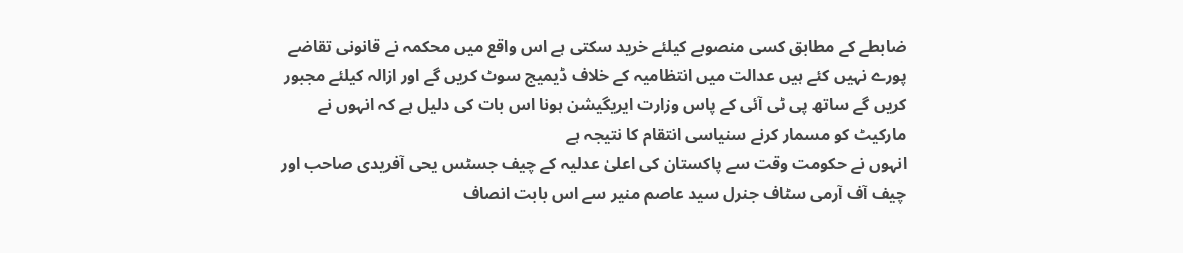ضابطے کے مطابق کسی منصوبے کیلئے خرید سکتی ہے اس واقع میں محکمہ نے قانونی تقاضے پورے نہیں کئے ہیں عدالت میں انتظامیہ کے خلاف ڈیمیج سوٹ کریں گے اور ازالہ کیلئے مجبور کریں گے ساتھ پی ٹی آئی کے پاس وزارت ایریگیشن ہونا اس بات کی دلیل ہے کہ انہوں نے مارکیٹ کو مسمار کرنے سنیاسی انتقام کا نتیجہ ہے
انہوں نے حکومت وقت سے پاکستان کی اعلیٰ عدلیہ کے چیف جسٹس یحی آفریدی صاحب اور چیف آف آرمی سٹاف جنرل سید عاصم منیر سے اس بابت انصاف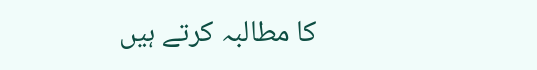کا مطالبہ کرتے ہیں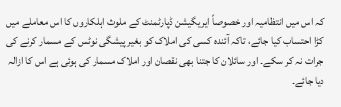کہ اس میں انتظامیہ اور خصوصاً ایریگیشن ڈپارٹمنٹ کے ملوث اہلکاروں کا اس معاملے میں کڑا احتساب کیا جائے، تاکہ آئندہ کسی کی املاک کو بغیر پیشگی نوٹس کے مسمار کرنے کی جرات نہ کر سکے۔ اور سائلان کا جتنا بھی نقصان اور املاک مسمار کی ہوئی ہے اس کا ازالہ دیا جائے۔